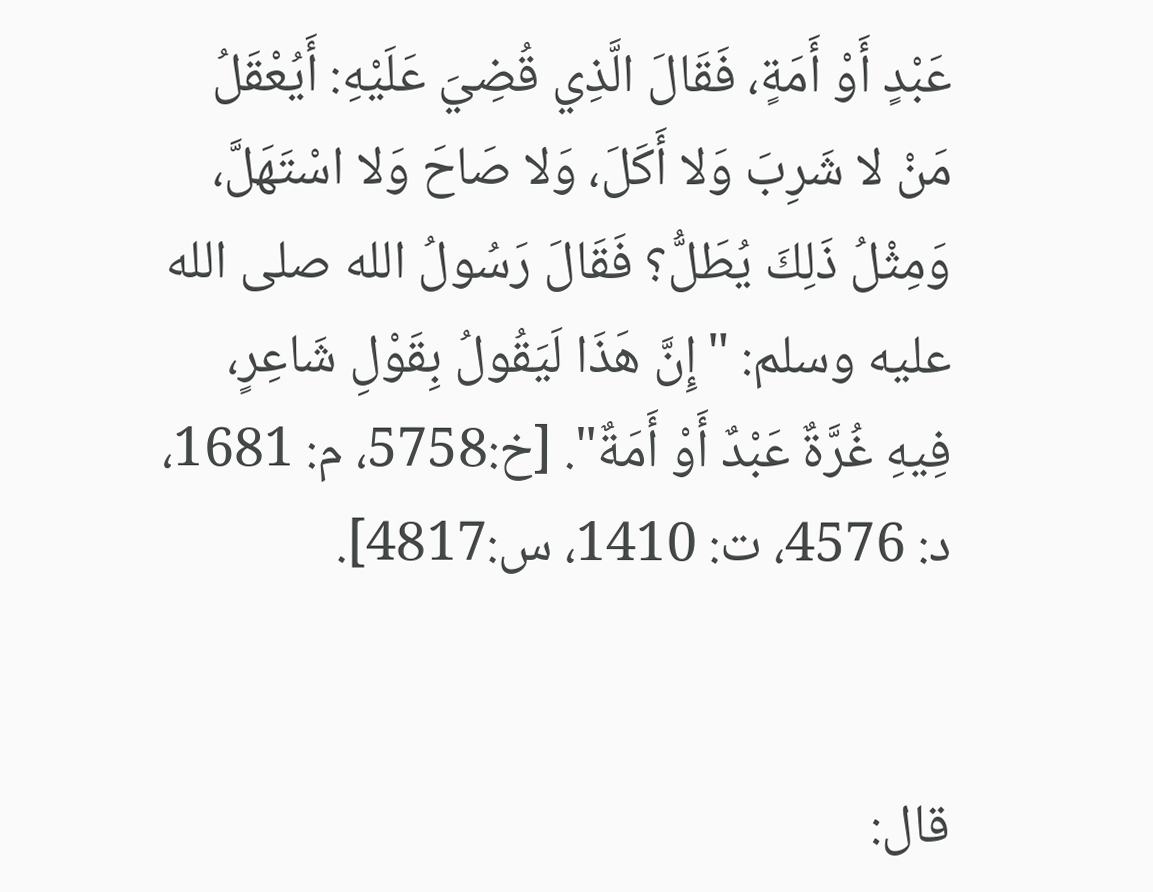عَبْدٍ أَوْ أَمَةٍ، فَقَالَ الَّذِي قُضِيَ عَلَيْهِ: أَيُعْقَلُ مَنْ لا شَرِبَ وَلا أَكَلَ، وَلا صَاحَ وَلا اسْتَهَلَّ، وَمِثْلُ ذَلِكَ يُطَلُّ؟ فَقَالَ رَسُولُ الله صلى الله عليه وسلم: "إِنَّ هَذَا لَيَقُولُ بِقَوْلِ شَاعِرٍ، فِيهِ غُرَّةٌ عَبْدٌ أَوْ أَمَةٌ". [خ:5758، م: 1681، د: 4576، ت: 1410، س:4817].


قال: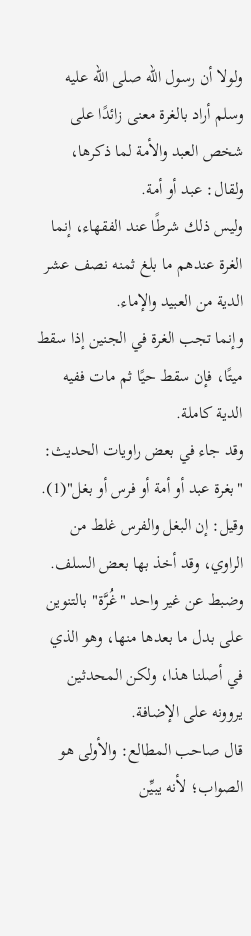ولولا أن رسول الله صلى الله عليه وسلم أراد بالغرة معنى زائدًا على شخص العبد والأمة لما ذكرها، ولقال: عبد أو أمة.
وليس ذلك شرطًا عند الفقهاء، إنما الغرة عندهم ما بلغ ثمنه نصف عشر الدية من العبيد والإماء.
وإنما تجب الغرة في الجنين إذا سقط ميتًا، فإن سقط حيًا ثم مات ففيه الدية كاملة.
وقد جاء في بعض راويات الحديث: "بغرة عبد أو أمة أو فرس أو بغل"(1).
وقيل: إن البغل والفرس غلط من الراوي، وقد أخذ بها بعض السلف.
وضبط عن غير واحد "غُرَّة" بالتنوين على بدل ما بعدها منها، وهو الذي في أصلنا هذا، ولكن المحدثين يروونه على الإضافة.
قال صاحب المطالع: والأولى هو الصواب؛ لأنه يبيِّن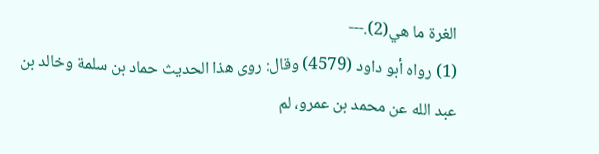الغرة ما هي(2).---
(1) رواه أبو داود (4579) وقال: روى هذا الحديث حماد بن سلمة وخالد بن عبد الله عن محمد بن عمرو، لم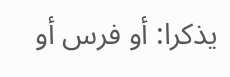يذكرا: أو فرس أو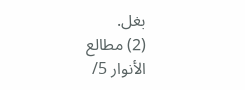بغل.
(2) مطالع الأنوار 5/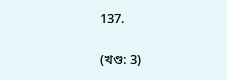137.

(খণ্ড: 3)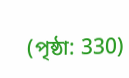(পৃষ্ঠা: 330)